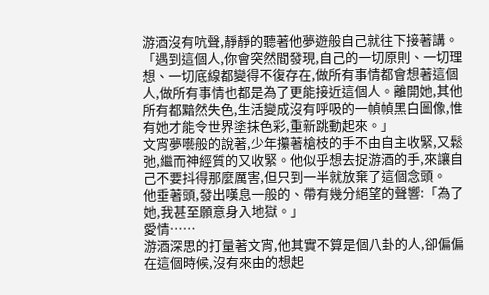游酒沒有吭聲,靜靜的聽著他夢遊般自己就往下接著講。
「遇到這個人,你會突然間發現,自己的一切原則、一切理想、一切底線都變得不復存在,做所有事情都會想著這個人,做所有事情也都是為了更能接近這個人。離開她,其他所有都黯然失色,生活變成沒有呼吸的一幀幀黑白圖像,惟有她才能令世界塗抹色彩,重新跳動起來。」
文宵夢囈般的說著,少年攥著槍枝的手不由自主收緊,又鬆弛,繼而神經質的又收緊。他似乎想去捉游酒的手,來讓自己不要抖得那麼厲害,但只到一半就放棄了這個念頭。
他垂著頭,發出嘆息一般的、帶有幾分絕望的聲響:「為了她,我甚至願意身入地獄。」
愛情……
游酒深思的打量著文宵,他其實不算是個八卦的人,卻偏偏在這個時候,沒有來由的想起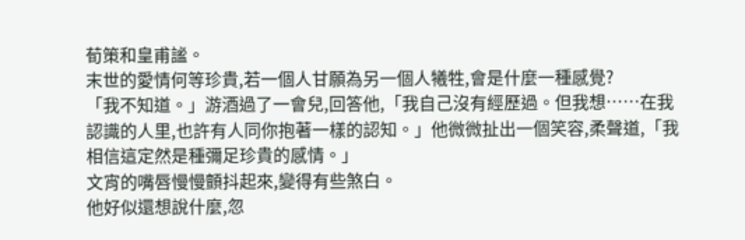荀策和皇甫謐。
末世的愛情何等珍貴,若一個人甘願為另一個人犧牲,會是什麼一種感覺?
「我不知道。」游酒過了一會兒,回答他,「我自己沒有經歷過。但我想……在我認識的人里,也許有人同你抱著一樣的認知。」他微微扯出一個笑容,柔聲道,「我相信這定然是種彌足珍貴的感情。」
文宵的嘴唇慢慢顫抖起來,變得有些煞白。
他好似還想說什麼,忽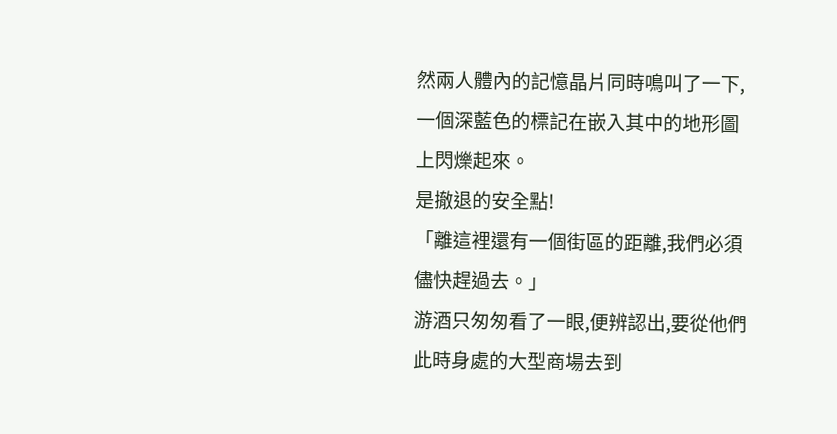然兩人體內的記憶晶片同時鳴叫了一下,一個深藍色的標記在嵌入其中的地形圖上閃爍起來。
是撤退的安全點!
「離這裡還有一個街區的距離,我們必須儘快趕過去。」
游酒只匆匆看了一眼,便辨認出,要從他們此時身處的大型商場去到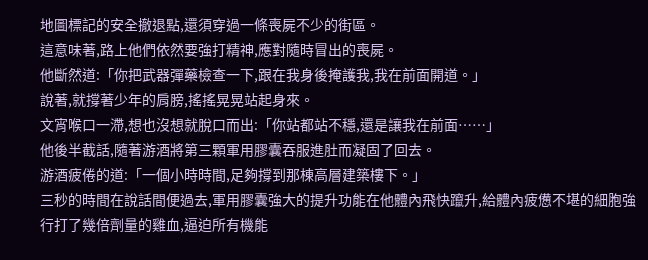地圖標記的安全撤退點,還須穿過一條喪屍不少的街區。
這意味著,路上他們依然要強打精神,應對隨時冒出的喪屍。
他斷然道:「你把武器彈藥檢查一下,跟在我身後掩護我,我在前面開道。」
說著,就撐著少年的肩膀,搖搖晃晃站起身來。
文宵喉口一滯,想也沒想就脫口而出:「你站都站不穩,還是讓我在前面……」
他後半截話,隨著游酒將第三顆軍用膠囊吞服進肚而凝固了回去。
游酒疲倦的道:「一個小時時間,足夠撐到那棟高層建築樓下。」
三秒的時間在說話間便過去,軍用膠囊強大的提升功能在他體內飛快躥升,給體內疲憊不堪的細胞強行打了幾倍劑量的雞血,逼迫所有機能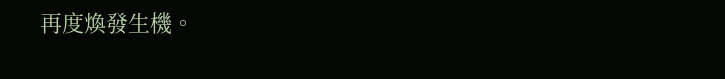再度煥發生機。